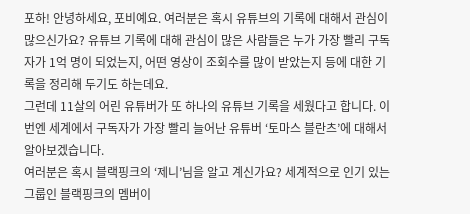포하! 안녕하세요, 포비예요. 여러분은 혹시 유튜브의 기록에 대해서 관심이 많으신가요? 유튜브 기록에 대해 관심이 많은 사람들은 누가 가장 빨리 구독자가 1억 명이 되었는지, 어떤 영상이 조회수를 많이 받았는지 등에 대한 기록을 정리해 두기도 하는데요.
그런데 11살의 어린 유튜버가 또 하나의 유튜브 기록을 세웠다고 합니다. 이번엔 세계에서 구독자가 가장 빨리 늘어난 유튜버 ‘토마스 블란츠’에 대해서 알아보겠습니다.
여러분은 혹시 블랙핑크의 ‘제니’님을 알고 계신가요? 세계적으로 인기 있는 그룹인 블랙핑크의 멤버이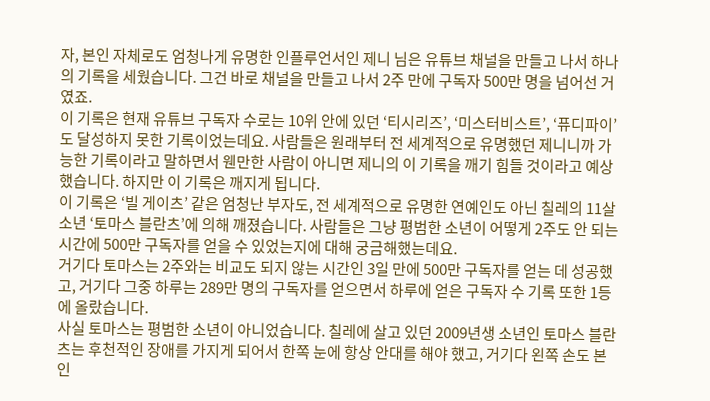자, 본인 자체로도 엄청나게 유명한 인플루언서인 제니 님은 유튜브 채널을 만들고 나서 하나의 기록을 세웠습니다. 그건 바로 채널을 만들고 나서 2주 만에 구독자 500만 명을 넘어선 거였죠.
이 기록은 현재 유튜브 구독자 수로는 10위 안에 있던 ‘티시리즈’, ‘미스터비스트’, ‘퓨디파이’도 달성하지 못한 기록이었는데요. 사람들은 원래부터 전 세계적으로 유명했던 제니니까 가능한 기록이라고 말하면서 웬만한 사람이 아니면 제니의 이 기록을 깨기 힘들 것이라고 예상했습니다. 하지만 이 기록은 깨지게 됩니다.
이 기록은 ‘빌 게이츠’ 같은 엄청난 부자도, 전 세계적으로 유명한 연예인도 아닌 칠레의 11살 소년 ‘토마스 블란츠’에 의해 깨졌습니다. 사람들은 그냥 평범한 소년이 어떻게 2주도 안 되는 시간에 500만 구독자를 얻을 수 있었는지에 대해 궁금해했는데요.
거기다 토마스는 2주와는 비교도 되지 않는 시간인 3일 만에 500만 구독자를 얻는 데 성공했고, 거기다 그중 하루는 289만 명의 구독자를 얻으면서 하루에 얻은 구독자 수 기록 또한 1등에 올랐습니다.
사실 토마스는 평범한 소년이 아니었습니다. 칠레에 살고 있던 2009년생 소년인 토마스 블란츠는 후천적인 장애를 가지게 되어서 한쪽 눈에 항상 안대를 해야 했고, 거기다 왼쪽 손도 본인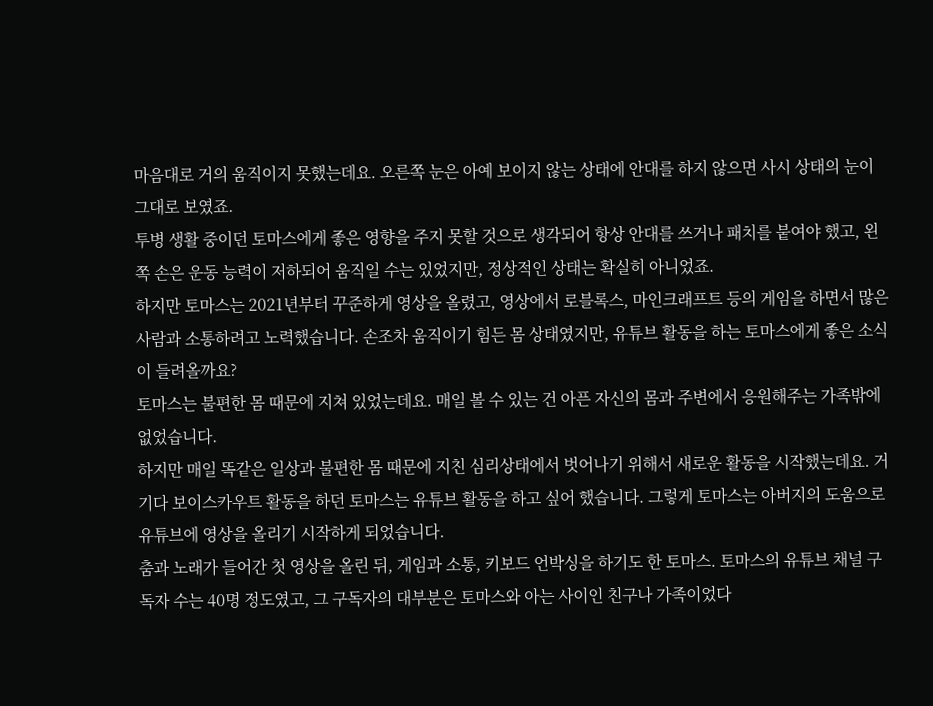마음대로 거의 움직이지 못했는데요. 오른쪽 눈은 아예 보이지 않는 상태에 안대를 하지 않으면 사시 상태의 눈이 그대로 보였죠.
투병 생활 중이던 토마스에게 좋은 영향을 주지 못할 것으로 생각되어 항상 안대를 쓰거나 패치를 붙여야 했고, 왼쪽 손은 운동 능력이 저하되어 움직일 수는 있었지만, 정상적인 상태는 확실히 아니었죠.
하지만 토마스는 2021년부터 꾸준하게 영상을 올렸고, 영상에서 로블록스, 마인크래프트 등의 게임을 하면서 많은 사람과 소통하려고 노력했습니다. 손조차 움직이기 힘든 몸 상태였지만, 유튜브 활동을 하는 토마스에게 좋은 소식이 들려올까요?
토마스는 불편한 몸 때문에 지쳐 있었는데요. 매일 볼 수 있는 건 아픈 자신의 몸과 주변에서 응원해주는 가족밖에 없었습니다.
하지만 매일 똑같은 일상과 불편한 몸 때문에 지친 심리상태에서 벗어나기 위해서 새로운 활동을 시작했는데요. 거기다 보이스카우트 활동을 하던 토마스는 유튜브 활동을 하고 싶어 했습니다. 그렇게 토마스는 아버지의 도움으로 유튜브에 영상을 올리기 시작하게 되었습니다.
춤과 노래가 들어간 첫 영상을 올린 뒤, 게임과 소통, 키보드 언박싱을 하기도 한 토마스. 토마스의 유튜브 채널 구독자 수는 40명 정도였고, 그 구독자의 대부분은 토마스와 아는 사이인 친구나 가족이었다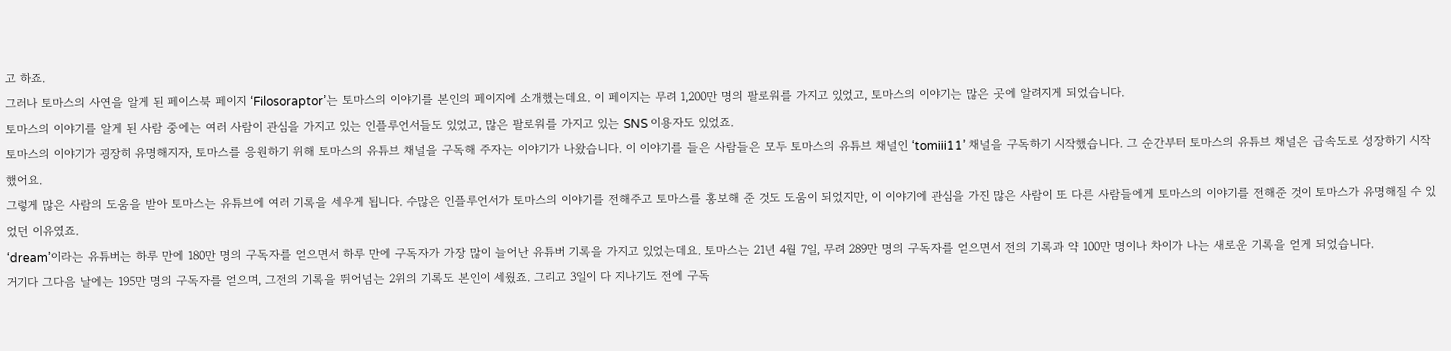고 하죠.
그러나 토마스의 사연을 알게 된 페이스북 페이지 ‘Filosoraptor’는 토마스의 이야기를 본인의 페이지에 소개했는데요. 이 페이지는 무려 1,200만 명의 팔로워를 가지고 있었고, 토마스의 이야기는 많은 곳에 알려지게 되었습니다.
토마스의 이야기를 알게 된 사람 중에는 여러 사람이 관심을 가지고 있는 인플루언서들도 있었고, 많은 팔로워를 가지고 있는 SNS 이용자도 있었죠.
토마스의 이야기가 굉장히 유명해지자, 토마스를 응원하기 위해 토마스의 유튜브 채널을 구독해 주자는 이야기가 나왔습니다. 이 이야기를 들은 사람들은 모두 토마스의 유튜브 채널인 ‘tomiii11’ 채널을 구독하기 시작했습니다. 그 순간부터 토마스의 유튜브 채널은 급속도로 성장하기 시작했어요.
그렇게 많은 사람의 도움을 받아 토마스는 유튜브에 여러 기록을 세우게 됩니다. 수많은 인플루언서가 토마스의 이야기를 전해주고 토마스를 홍보해 준 것도 도움이 되었지만, 이 이야기에 관심을 가진 많은 사람이 또 다른 사람들에게 토마스의 이야기를 전해준 것이 토마스가 유명해질 수 있었던 이유였죠.
‘dream’이라는 유튜버는 하루 만에 180만 명의 구독자를 얻으면서 하루 만에 구독자가 가장 많이 늘어난 유튜버 기록을 가지고 있었는데요. 토마스는 21년 4월 7일, 무려 289만 명의 구독자를 얻으면서 전의 기록과 약 100만 명이나 차이가 나는 새로운 기록을 얻게 되었습니다.
거기다 그다음 날에는 195만 명의 구독자를 얻으며, 그전의 기록을 뛰어넘는 2위의 기록도 본인이 세웠죠. 그리고 3일이 다 지나기도 전에 구독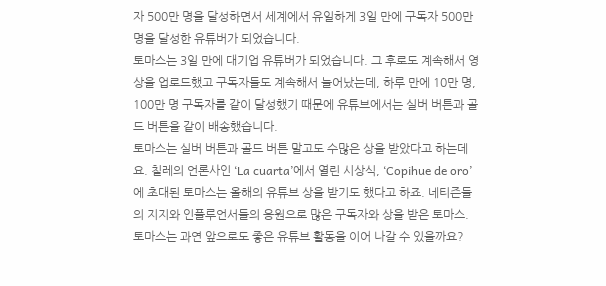자 500만 명을 달성하면서 세계에서 유일하게 3일 만에 구독자 500만 명을 달성한 유튜버가 되었습니다.
토마스는 3일 만에 대기업 유튜버가 되었습니다. 그 후로도 계속해서 영상을 업로드했고 구독자들도 계속해서 늘어났는데, 하루 만에 10만 명, 100만 명 구독자를 같이 달성했기 때문에 유튜브에서는 실버 버튼과 골드 버튼을 같이 배송했습니다.
토마스는 실버 버튼과 골드 버튼 말고도 수많은 상을 받았다고 하는데요. 칠레의 언론사인 ‘La cuarta’에서 열린 시상식, ‘Copihue de oro’에 초대된 토마스는 올해의 유튜브 상을 받기도 했다고 하죠. 네티즌들의 지지와 인플루언서들의 응원으로 많은 구독자와 상을 받은 토마스. 토마스는 과연 앞으로도 좋은 유튜브 활동을 이어 나갈 수 있을까요?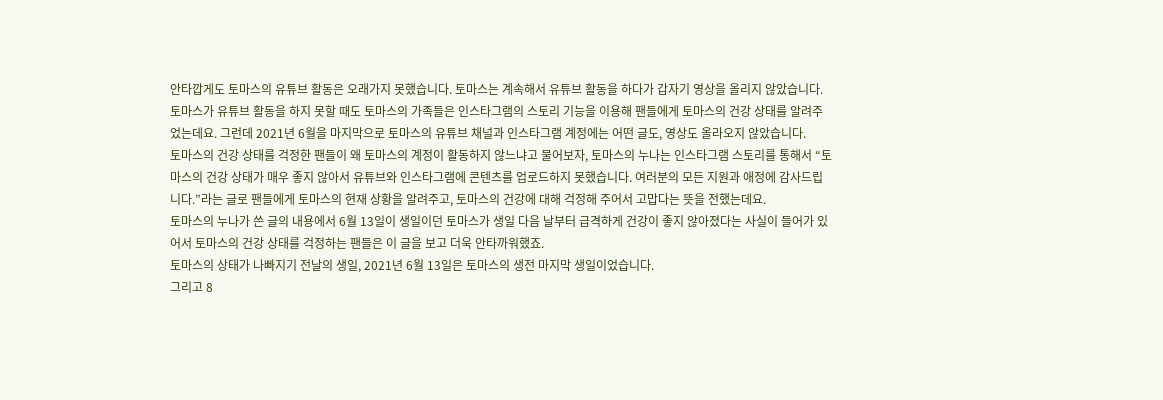안타깝게도 토마스의 유튜브 활동은 오래가지 못했습니다. 토마스는 계속해서 유튜브 활동을 하다가 갑자기 영상을 올리지 않았습니다. 토마스가 유튜브 활동을 하지 못할 때도 토마스의 가족들은 인스타그램의 스토리 기능을 이용해 팬들에게 토마스의 건강 상태를 알려주었는데요. 그런데 2021년 6월을 마지막으로 토마스의 유튜브 채널과 인스타그램 계정에는 어떤 글도, 영상도 올라오지 않았습니다.
토마스의 건강 상태를 걱정한 팬들이 왜 토마스의 계정이 활동하지 않느냐고 물어보자, 토마스의 누나는 인스타그램 스토리를 통해서 “토마스의 건강 상태가 매우 좋지 않아서 유튜브와 인스타그램에 콘텐츠를 업로드하지 못했습니다. 여러분의 모든 지원과 애정에 감사드립니다.”라는 글로 팬들에게 토마스의 현재 상황을 알려주고, 토마스의 건강에 대해 걱정해 주어서 고맙다는 뜻을 전했는데요.
토마스의 누나가 쓴 글의 내용에서 6월 13일이 생일이던 토마스가 생일 다음 날부터 급격하게 건강이 좋지 않아졌다는 사실이 들어가 있어서 토마스의 건강 상태를 걱정하는 팬들은 이 글을 보고 더욱 안타까워했죠.
토마스의 상태가 나빠지기 전날의 생일, 2021년 6월 13일은 토마스의 생전 마지막 생일이었습니다.
그리고 8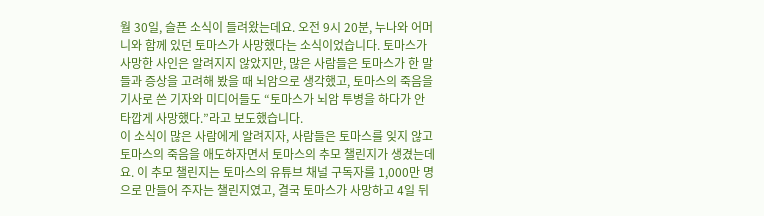월 30일, 슬픈 소식이 들려왔는데요. 오전 9시 20분, 누나와 어머니와 함께 있던 토마스가 사망했다는 소식이었습니다. 토마스가 사망한 사인은 알려지지 않았지만, 많은 사람들은 토마스가 한 말들과 증상을 고려해 봤을 때 뇌암으로 생각했고, 토마스의 죽음을 기사로 쓴 기자와 미디어들도 “토마스가 뇌암 투병을 하다가 안타깝게 사망했다.”라고 보도했습니다.
이 소식이 많은 사람에게 알려지자, 사람들은 토마스를 잊지 않고 토마스의 죽음을 애도하자면서 토마스의 추모 챌린지가 생겼는데요. 이 추모 챌린지는 토마스의 유튜브 채널 구독자를 1,000만 명으로 만들어 주자는 챌린지였고, 결국 토마스가 사망하고 4일 뒤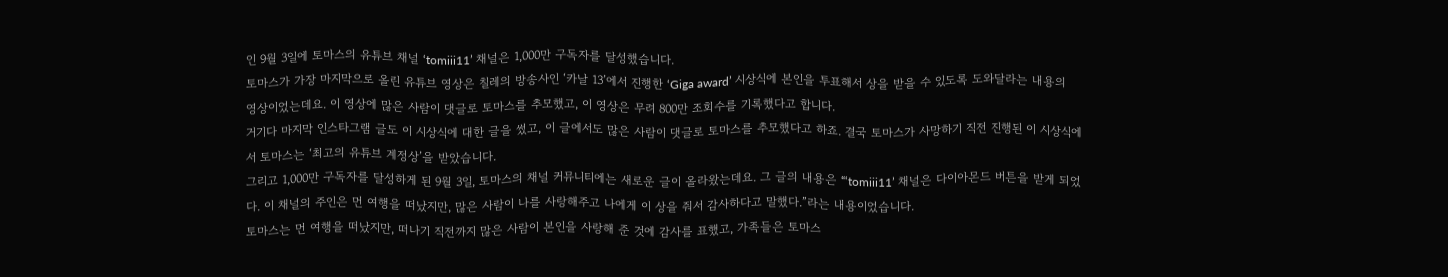인 9월 3일에 토마스의 유튜브 채널 ‘tomiii11’ 채널은 1,000만 구독자를 달성했습니다.
토마스가 가장 마지막으로 올린 유튜브 영상은 칠레의 방송사인 ‘카날 13’에서 진행한 ‘Giga award’ 시상식에 본인을 투표해서 상을 받을 수 있도록 도와달라는 내용의 영상이었는데요. 이 영상에 많은 사람이 댓글로 토마스를 추모했고, 이 영상은 무려 800만 조회수를 기록했다고 합니다.
거기다 마지막 인스타그램 글도 이 시상식에 대한 글을 썼고, 이 글에서도 많은 사람이 댓글로 토마스를 추모했다고 하죠. 결국 토마스가 사망하기 직전 진행된 이 시상식에서 토마스는 ‘최고의 유튜브 계정상’을 받았습니다.
그리고 1,000만 구독자를 달성하게 된 9월 3일, 토마스의 채널 커뮤니티에는 새로운 글이 올라왔는데요. 그 글의 내용은 “‘tomiii11’ 채널은 다이아몬드 버튼을 받게 되었다. 이 채널의 주인은 먼 여행을 떠났지만, 많은 사람이 나를 사랑해주고 나에게 이 상을 줘서 감사하다고 말했다.”라는 내용이었습니다.
토마스는 먼 여행을 떠났지만, 떠나기 직전까지 많은 사람이 본인을 사랑해 준 것에 감사를 표했고, 가족들은 토마스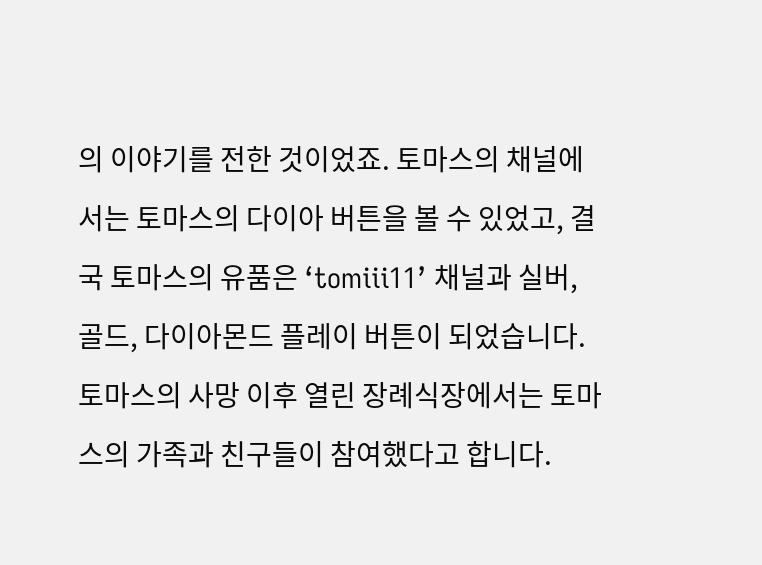의 이야기를 전한 것이었죠. 토마스의 채널에서는 토마스의 다이아 버튼을 볼 수 있었고, 결국 토마스의 유품은 ‘tomiii11’ 채널과 실버, 골드, 다이아몬드 플레이 버튼이 되었습니다.
토마스의 사망 이후 열린 장례식장에서는 토마스의 가족과 친구들이 참여했다고 합니다.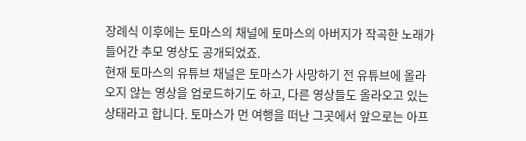장례식 이후에는 토마스의 채널에 토마스의 아버지가 작곡한 노래가 들어간 추모 영상도 공개되었죠.
현재 토마스의 유튜브 채널은 토마스가 사망하기 전 유튜브에 올라오지 않는 영상을 업로드하기도 하고, 다른 영상들도 올라오고 있는 상태라고 합니다. 토마스가 먼 여행을 떠난 그곳에서 앞으로는 아프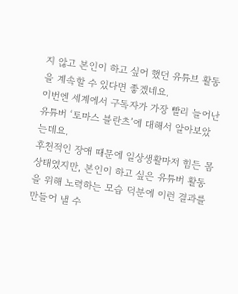지 않고 본인이 하고 싶어 했던 유튜브 활동을 계속할 수 있다면 좋겠네요.
이번엔 세계에서 구독자가 가장 빨리 늘어난 유튜버 ‘토마스 블란츠’에 대해서 알아보았는데요.
후천적인 장애 때문에 일상생활마저 힘든 몸 상태였지만, 본인이 하고 싶은 유튜버 활동을 위해 노력하는 모습 덕분에 이런 결과를 만들어 낼 수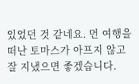있었던 것 같네요. 먼 여행을 떠난 토마스가 아프지 않고 잘 지냈으면 좋겠습니다.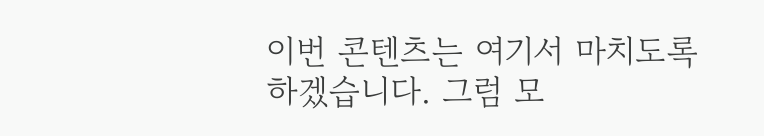이번 콘텐츠는 여기서 마치도록 하겠습니다. 그럼 모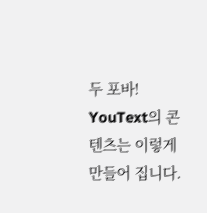두 포바!
YouText의 콘텐츠는 이렇게 만들어 집니다.